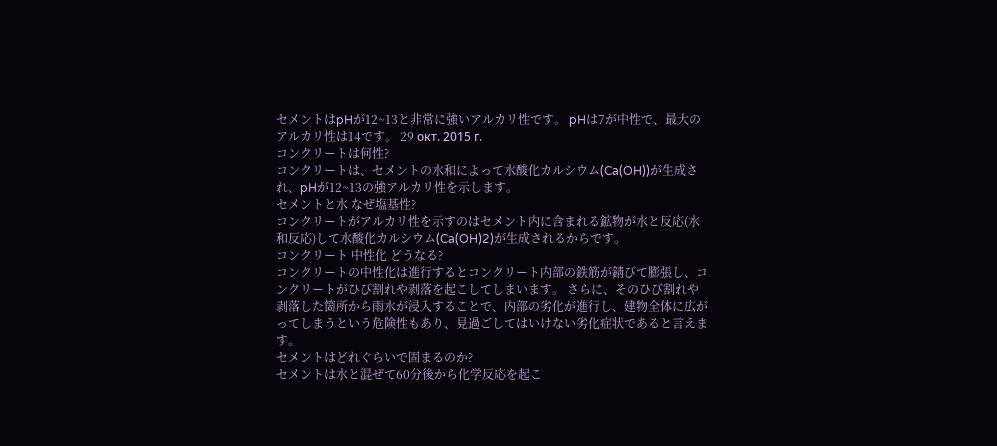セメントはpHが12~13と非常に強いアルカリ性です。 pHは7が中性で、最大のアルカリ性は14です。 29 окт. 2015 г.
コンクリートは何性?
コンクリートは、セメントの水和によって水酸化カルシウム(Ca(OH))が生成され、pHが12~13の強アルカリ性を示します。
セメントと水 なぜ塩基性?
コンクリートがアルカリ性を示すのはセメント内に含まれる鉱物が水と反応(水和反応)して水酸化カルシウム(Ca(OH)2)が生成されるからです。
コンクリート 中性化 どうなる?
コンクリートの中性化は進行するとコンクリート内部の鉄筋が錆びて膨張し、コンクリートがひび割れや剥落を起こしてしまいます。 さらに、そのひび割れや剥落した箇所から雨水が浸入することで、内部の劣化が進行し、建物全体に広がってしまうという危険性もあり、見過ごしてはいけない劣化症状であると言えます。
セメントはどれぐらいで固まるのか?
セメントは水と混ぜて60分後から化学反応を起こ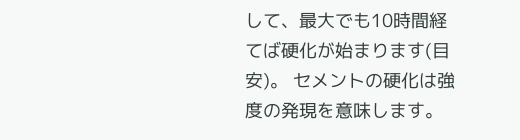して、最大でも10時間経てば硬化が始まります(目安)。 セメントの硬化は強度の発現を意味します。